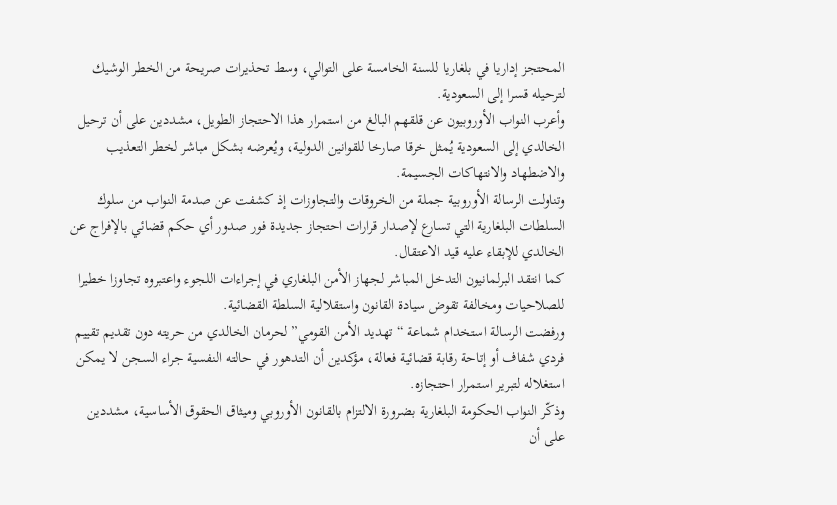المحتجز إداريا في بلغاريا للسنة الخامسة على التوالي، وسط تحذيرات صريحة من الخطر الوشيك لترحيله قسرا إلى السعودية.
وأعرب النواب الأوروبيون عن قلقهم البالغ من استمرار هذا الاحتجاز الطويل، مشددين على أن ترحيل الخالدي إلى السعودية يُمثل خرقا صارخا للقوانين الدولية، ويُعرضه بشكل مباشر لخطر التعذيب والاضطهاد والانتهاكات الجسيمة.
وتناولت الرسالة الأوروبية جملة من الخروقات والتجاوزات إذ كشفت عن صدمة النواب من سلوك السلطات البلغارية التي تسارع لإصدار قرارات احتجاز جديدة فور صدور أي حكم قضائي بالإفراج عن الخالدي للإبقاء عليه قيد الاعتقال.
كما انتقد البرلمانيون التدخل المباشر لجهاز الأمن البلغاري في إجراءات اللجوء واعتبروه تجاوزا خطيرا للصلاحيات ومخالفة تقوض سيادة القانون واستقلالية السلطة القضائية.
ورفضت الرسالة استخدام شماعة “تهديد الأمن القومي” لحرمان الخالدي من حريته دون تقديم تقييم فردي شفاف أو إتاحة رقابة قضائية فعالة، مؤكدين أن التدهور في حالته النفسية جراء السجن لا يمكن استغلاله لتبرير استمرار احتجازه.
وذكّر النواب الحكومة البلغارية بضرورة الالتزام بالقانون الأوروبي وميثاق الحقوق الأساسية، مشددين على أن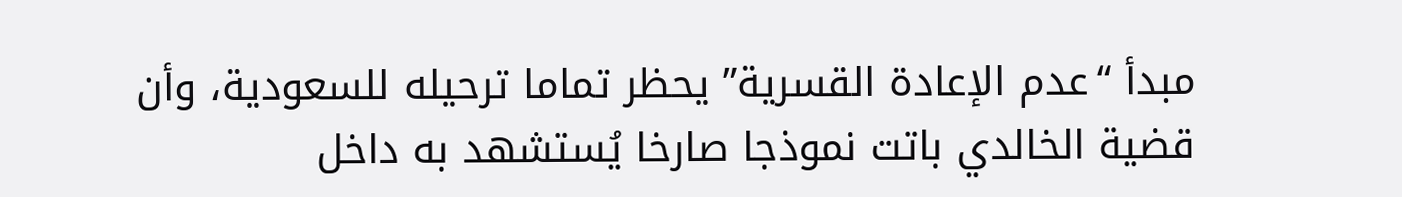مبدأ “عدم الإعادة القسرية” يحظر تماما ترحيله للسعودية، وأن قضية الخالدي باتت نموذجا صارخا يُستشهد به داخل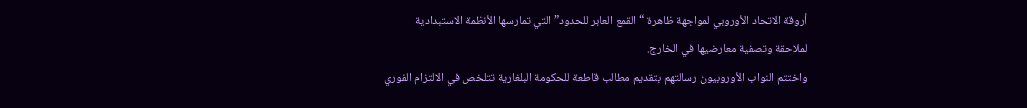أروقة الاتحاد الأوروبي لمواجهة ظاهرة “القمع العابر للحدود” التي تمارسها الأنظمة الاستبدادية لملاحقة وتصفية معارضيها في الخارج.
واختتم النواب الأوروبيون رسالتهم بتقديم مطالب قاطعة للحكومة البلغارية تتلخص في الالتزام الفوري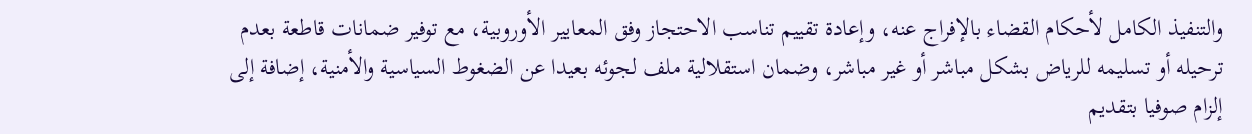والتنفيذ الكامل لأحكام القضاء بالإفراج عنه، وإعادة تقييم تناسب الاحتجاز وفق المعايير الأوروبية، مع توفير ضمانات قاطعة بعدم ترحيله أو تسليمه للرياض بشكل مباشر أو غير مباشر، وضمان استقلالية ملف لجوئه بعيدا عن الضغوط السياسية والأمنية، إضافة إلى إلزام صوفيا بتقديم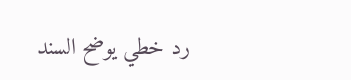رد خطي يوضح السند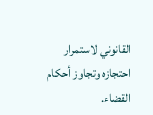القانوني لاستمرار احتجازه وتجاوز أحكام القضاء.